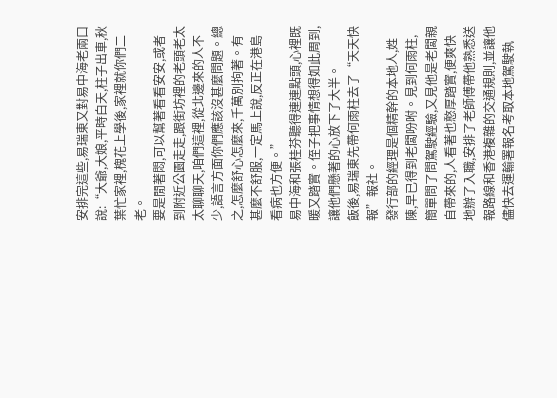安排完這些,易瑞東又對易中海老兩口說:“大爺,大娘,平時白天,柱子出車,秋葉忙家裡,槐花上學後,家裡就你們二老。
要是閒著悶,可以幫著看看安安,或者到附近公園走走,跟街坊裡的老頭老太太聊聊天,咱們這裡,從北邊來的人不少,語言方面你們應該沒甚麼問題。總之,怎麼舒心怎麼來,千萬別拘著。有甚麼不舒服,一定馬上說,反正在港島看病也方便。”
易中海和張桂芬聽得連連點頭,心裡既暖又踏實。侄子把事情想得如此周到,讓他們懸著的心放下了大半。
飯後,易瑞東先帶何雨柱去了“天天快報”報社。
發行部的經理是個精幹的本地人,姓陳,早已得到老闆吩咐。見到何雨柱,簡單問了問駕駛經驗,又見他是老闆親自帶來的,人看著也憨厚踏實,便爽快地辦了入職,安排了老師傅帶他熟悉送報路線和香港複雜的交通規則,並讓他儘快去運輸署報名考取本地駕駛執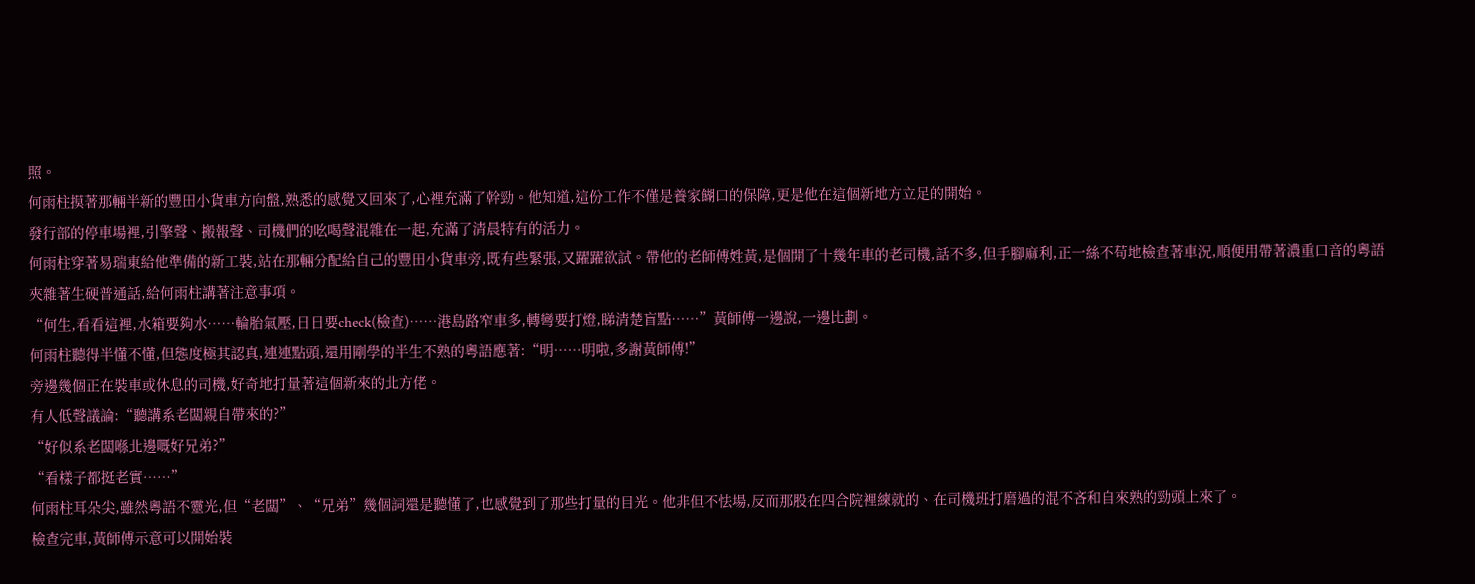照。
何雨柱摸著那輛半新的豐田小貨車方向盤,熟悉的感覺又回來了,心裡充滿了幹勁。他知道,這份工作不僅是養家餬口的保障,更是他在這個新地方立足的開始。
發行部的停車場裡,引擎聲、搬報聲、司機們的吆喝聲混雜在一起,充滿了清晨特有的活力。
何雨柱穿著易瑞東給他準備的新工裝,站在那輛分配給自己的豐田小貨車旁,既有些緊張,又躍躍欲試。帶他的老師傅姓黃,是個開了十幾年車的老司機,話不多,但手腳麻利,正一絲不苟地檢查著車況,順便用帶著濃重口音的粵語夾雜著生硬普通話,給何雨柱講著注意事項。
“何生,看看這裡,水箱要夠水……輪胎氣壓,日日要check(檢查)……港島路窄車多,轉彎要打燈,睇清楚盲點……”黃師傅一邊說,一邊比劃。
何雨柱聽得半懂不懂,但態度極其認真,連連點頭,還用剛學的半生不熟的粵語應著:“明……明啦,多謝黃師傅!”
旁邊幾個正在裝車或休息的司機,好奇地打量著這個新來的北方佬。
有人低聲議論:“聽講系老闆親自帶來的?”
“好似系老闆喺北邊嘅好兄弟?”
“看樣子都挺老實……”
何雨柱耳朵尖,雖然粵語不靈光,但“老闆”、“兄弟”幾個詞還是聽懂了,也感覺到了那些打量的目光。他非但不怯場,反而那股在四合院裡練就的、在司機班打磨過的混不吝和自來熟的勁頭上來了。
檢查完車,黃師傅示意可以開始裝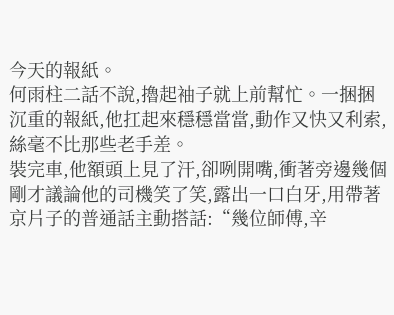今天的報紙。
何雨柱二話不說,擼起袖子就上前幫忙。一捆捆沉重的報紙,他扛起來穩穩當當,動作又快又利索,絲毫不比那些老手差。
裝完車,他額頭上見了汗,卻咧開嘴,衝著旁邊幾個剛才議論他的司機笑了笑,露出一口白牙,用帶著京片子的普通話主動搭話:“幾位師傅,辛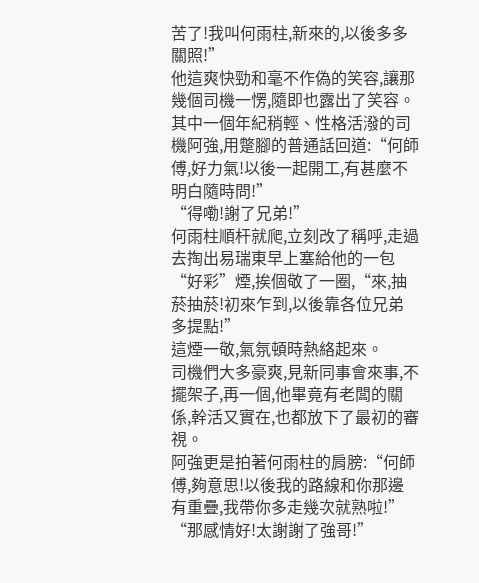苦了!我叫何雨柱,新來的,以後多多關照!”
他這爽快勁和毫不作偽的笑容,讓那幾個司機一愣,隨即也露出了笑容。
其中一個年紀稍輕、性格活潑的司機阿強,用蹩腳的普通話回道:“何師傅,好力氣!以後一起開工,有甚麼不明白隨時問!”
“得嘞!謝了兄弟!”
何雨柱順杆就爬,立刻改了稱呼,走過去掏出易瑞東早上塞給他的一包“好彩”煙,挨個敬了一圈,“來,抽菸抽菸!初來乍到,以後靠各位兄弟多提點!”
這煙一敬,氣氛頓時熱絡起來。
司機們大多豪爽,見新同事會來事,不擺架子,再一個,他畢竟有老闆的關係,幹活又實在,也都放下了最初的審視。
阿強更是拍著何雨柱的肩膀:“何師傅,夠意思!以後我的路線和你那邊有重疊,我帶你多走幾次就熟啦!”
“那感情好!太謝謝了強哥!”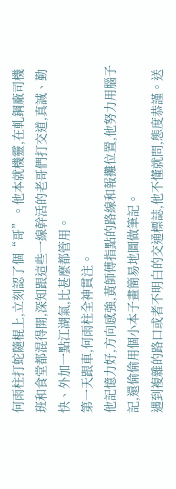何雨柱打蛇隨棍上,立刻認了個“哥”。他本就機靈,在軋鋼廠司機班和食堂都混得開,深知跟這些一線幹活的老哥們打交道,真誠、勤快、外加一點江湖氣,比甚麼都管用。
第一天跟車,何雨柱全神貫注。
他記憶力好,方向感強,黃師傅指點的路線和報攤位置,他努力用腦子記,還偷偷用個小本子畫簡易地圖做筆記。
遇到複雜的路口或者不明白的交通標誌,他不懂就問,態度恭謹。送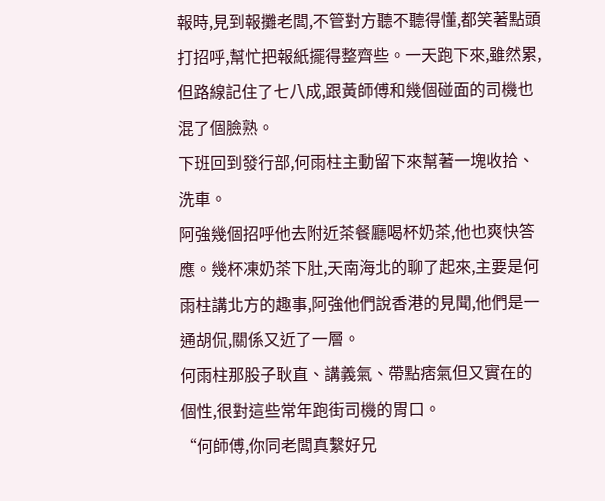報時,見到報攤老闆,不管對方聽不聽得懂,都笑著點頭打招呼,幫忙把報紙擺得整齊些。一天跑下來,雖然累,但路線記住了七八成,跟黃師傅和幾個碰面的司機也混了個臉熟。
下班回到發行部,何雨柱主動留下來幫著一塊收拾、洗車。
阿強幾個招呼他去附近茶餐廳喝杯奶茶,他也爽快答應。幾杯凍奶茶下肚,天南海北的聊了起來,主要是何雨柱講北方的趣事,阿強他們說香港的見聞,他們是一通胡侃,關係又近了一層。
何雨柱那股子耿直、講義氣、帶點痞氣但又實在的個性,很對這些常年跑街司機的胃口。
“何師傅,你同老闆真繫好兄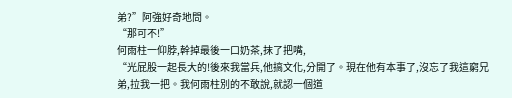弟?”阿強好奇地問。
“那可不!”
何雨柱一仰脖,幹掉最後一口奶茶,抹了把嘴,
“光屁股一起長大的!後來我當兵,他搞文化,分開了。現在他有本事了,沒忘了我這窮兄弟,拉我一把。我何雨柱別的不敢說,就認一個道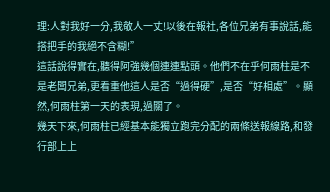理:人對我好一分,我敬人一丈!以後在報社,各位兄弟有事說話,能搭把手的我絕不含糊!”
這話說得實在,聽得阿強幾個連連點頭。他們不在乎何雨柱是不是老闆兄弟,更看重他這人是否“過得硬”,是否“好相處”。顯然,何雨柱第一天的表現,過關了。
幾天下來,何雨柱已經基本能獨立跑完分配的兩條送報線路,和發行部上上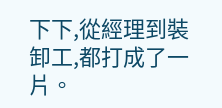下下,從經理到裝卸工,都打成了一片。